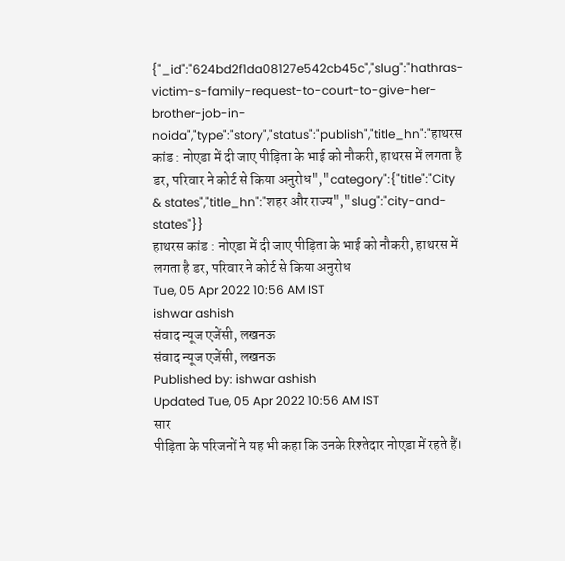{"_id":"624bd2f1da08127e542cb45c","slug":"hathras-victim-s-family-request-to-court-to-give-her-brother-job-in-noida","type":"story","status":"publish","title_hn":"हाथरस कांड : नोएडा में दी जाए पीड़िता के भाई को नौकरी, हाथरस में लगता है डर, परिवार ने कोर्ट से किया अनुरोध","category":{"title":"City & states","title_hn":"शहर और राज्य","slug":"city-and-states"}}
हाथरस कांड : नोएडा में दी जाए पीड़िता के भाई को नौकरी, हाथरस में लगता है डर, परिवार ने कोर्ट से किया अनुरोध
Tue, 05 Apr 2022 10:56 AM IST
ishwar ashish
संवाद न्यूज एजेंसी, लखनऊ
संवाद न्यूज एजेंसी, लखनऊ
Published by: ishwar ashish
Updated Tue, 05 Apr 2022 10:56 AM IST
सार
पीड़िता के परिजनों ने यह भी कहा कि उनके रिश्तेदार नोएडा में रहते हैं।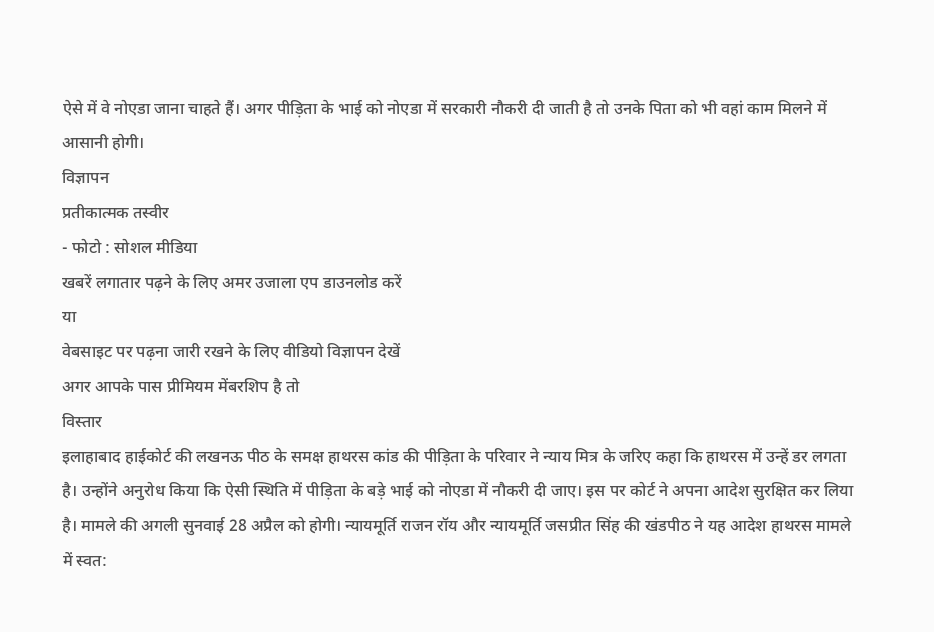ऐसे में वे नोएडा जाना चाहते हैं। अगर पीड़िता के भाई को नोएडा में सरकारी नौकरी दी जाती है तो उनके पिता को भी वहां काम मिलने में आसानी होगी।
विज्ञापन
प्रतीकात्मक तस्वीर
- फोटो : सोशल मीडिया
खबरें लगातार पढ़ने के लिए अमर उजाला एप डाउनलोड करें
या
वेबसाइट पर पढ़ना जारी रखने के लिए वीडियो विज्ञापन देखें
अगर आपके पास प्रीमियम मेंबरशिप है तो
विस्तार
इलाहाबाद हाईकोर्ट की लखनऊ पीठ के समक्ष हाथरस कांड की पीड़िता के परिवार ने न्याय मित्र के जरिए कहा कि हाथरस में उन्हें डर लगता है। उन्होंने अनुरोध किया कि ऐसी स्थिति में पीड़िता के बड़े भाई को नोएडा में नौकरी दी जाए। इस पर कोर्ट ने अपना आदेश सुरक्षित कर लिया है। मामले की अगली सुनवाई 28 अप्रैल को होगी। न्यायमूर्ति राजन रॉय और न्यायमूर्ति जसप्रीत सिंह की खंडपीठ ने यह आदेश हाथरस मामले में स्वत: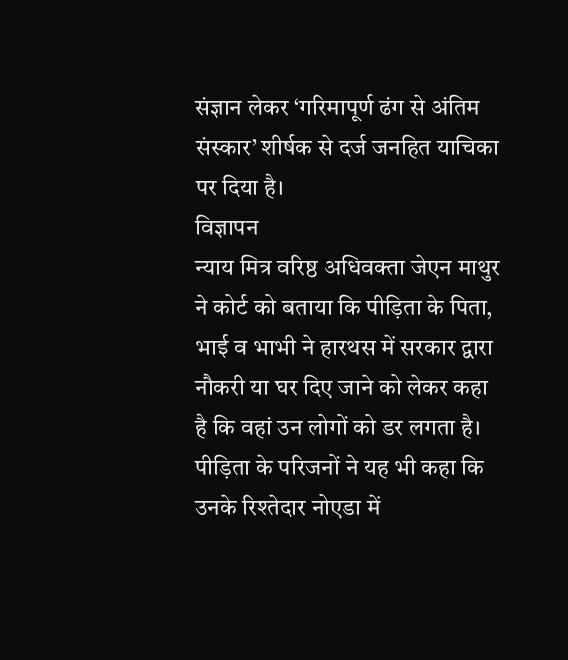संज्ञान लेकर ‘गरिमापूर्ण ढंग से अंतिम संस्कार’ शीर्षक से दर्ज जनहित याचिका पर दिया है।
विज्ञापन
न्याय मित्र वरिष्ठ अधिवक्ता जेएन माथुर ने कोर्ट को बताया कि पीड़िता के पिता, भाई व भाभी ने हारथस में सरकार द्वारा नौकरी या घर दिए जाने को लेकर कहा है कि वहां उन लोगों को डर लगता है। पीड़िता के परिजनों ने यह भी कहा कि उनके रिश्तेदार नोएडा में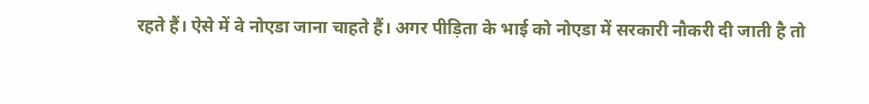रहते हैं। ऐसे में वे नोएडा जाना चाहते हैं। अगर पीड़िता के भाई को नोएडा में सरकारी नौकरी दी जाती है तो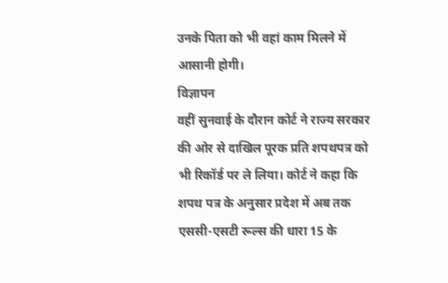उनके पिता को भी वहां काम मिलने में आसानी होगी।
विज्ञापन
वहीं सुनवाई के दौरान कोर्ट ने राज्य सरकार की ओर से दाखिल पूरक प्रति शपथपत्र को भी रिकॉर्ड पर ले लिया। कोर्ट ने कहा कि शपथ पत्र के अनुसार प्रदेश में अब तक एससी-एसटी रूल्स की धारा 15 के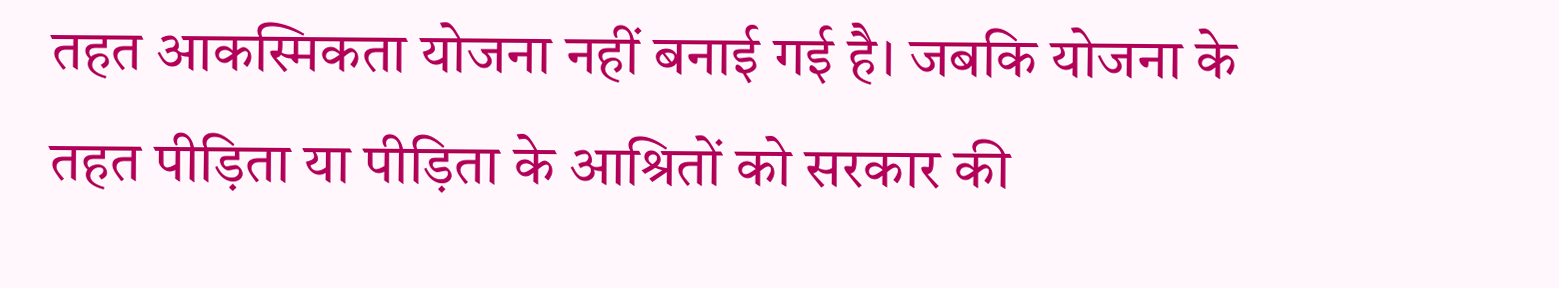तहत आकस्मिकता योजना नहीं बनाई गई है। जबकि योजना के तहत पीड़िता या पीड़िता के आश्रितों को सरकार की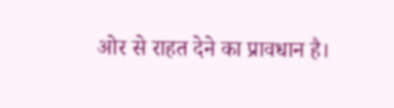ओर से राहत देने का प्रावधान है।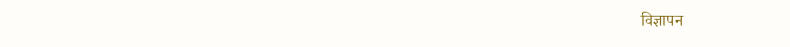विज्ञापन